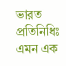ভারত প্রতিনিধিঃ এমন এক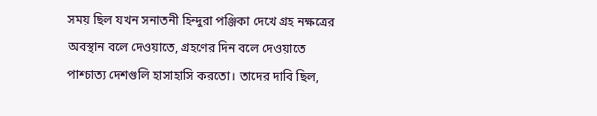সময় ছিল যখন সনাতনী হিন্দুরা পঞ্জিকা দেখে গ্রহ নক্ষত্রের অবস্থান বলে দেওয়াতে, গ্রহণের দিন বলে দেওয়াতে পাশ্চাত্য দেশগুলি হাসাহাসি করতো। তাদের দাবি ছিল,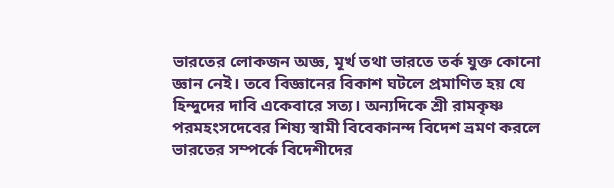ভারতের লোকজন অজ্ঞ, মূর্খ তথা ভারতে তর্ক যুক্ত কোনো জ্ঞান নেই। তবে বিজ্ঞানের বিকাশ ঘটলে প্রমাণিত হয় যে হিন্দুদের দাবি একেবারে সত্য। অন্যদিকে শ্রী রামকৃষ্ণ পরমহংসদেবের শিষ্য স্বামী বিবেকানন্দ বিদেশ ভ্রমণ করলে ভারতের সম্পর্কে বিদেশীদের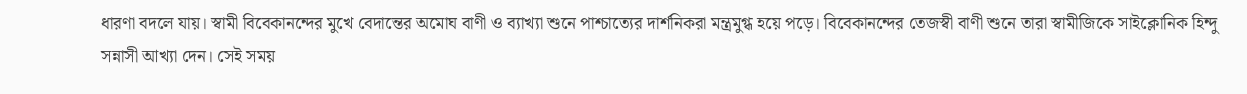ধারণা বদলে যায়। স্বামী বিবেকানন্দের মুখে বেদান্তের অমোঘ বাণী ও ব্যাখ্যা শুনে পাশ্চাত্যের দার্শনিকরা মন্ত্রমুগ্ধ হয়ে পড়ে। বিবেকানন্দের তেজস্বী বাণী শুনে তারা স্বামীজিকে সাইক্লোনিক হিন্দু সন্নাসী আখ্যা দেন। সেই সময়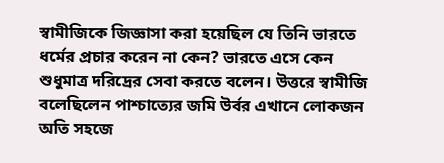স্বামীজিকে জিজ্ঞাসা করা হয়েছিল যে তিনি ভারতে ধর্মের প্রচার করেন না কেন? ভারতে এসে কেন শুধুমাত্র দরিদ্রের সেবা করতে বলেন। উত্তরে স্বামীজি বলেছিলেন পাশ্চাত্যের জমি উর্বর এখানে লোকজন অতি সহজে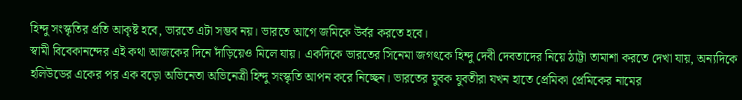হিন্দু সংস্কৃতির প্রতি আকৃষ্ট হবে, ভারতে এটা সম্ভব নয়। ভারতে আগে জমিকে উর্বর করতে হবে।
স্বামী বিবেকানন্দের এই কথা আজকের দিনে দাঁড়িয়েও মিলে যায়। একদিকে ভারতের সিনেমা জগৎকে হিন্দু দেবী দেবতাদের নিয়ে ঠাট্টা তামাশা করতে দেখা যায়, অন্যদিকে হলিউডের একের পর এক বড়ো অভিনেতা অভিনেত্রী হিন্দু সংস্কৃতি আপন করে নিচ্ছেন। ভারতের যুবক যুবতীরা যখন হাতে প্রেমিকা প্রেমিকের নামের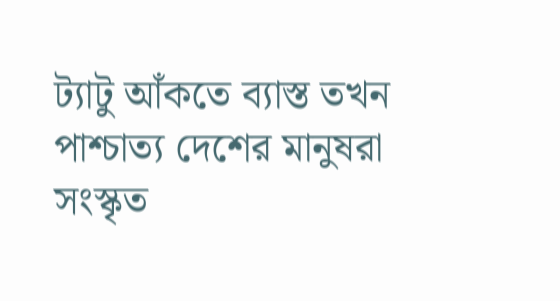ট্যাটু আঁকতে ব্যাস্ত তখন পাশ্চাত্য দেশের মানুষরা সংস্কৃত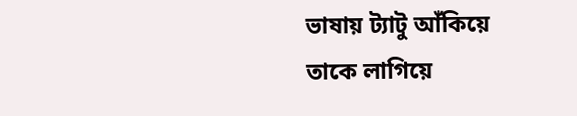ভাষায় ট্যাটু আঁকিয়ে তাকে লাগিয়ে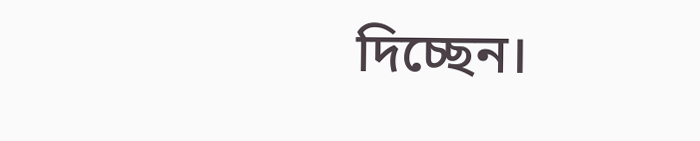দিচ্ছেন।